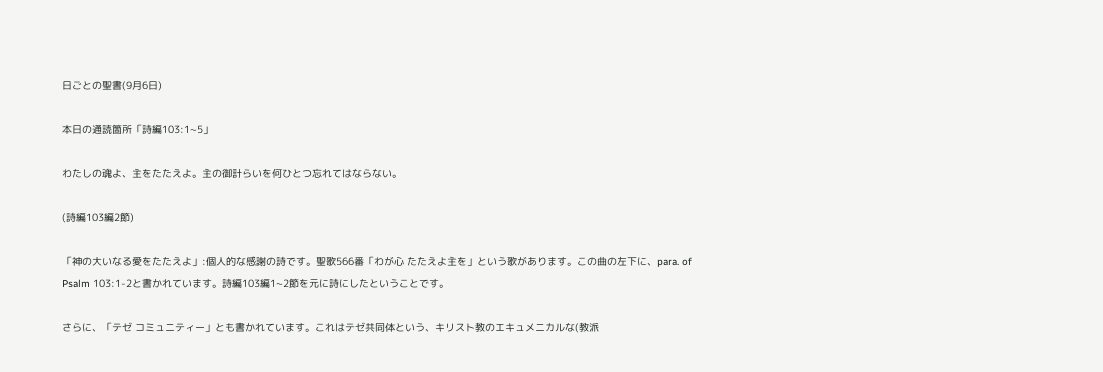日ごとの聖書(9月6日)

本日の通読箇所「詩編103:1~5」

わたしの魂よ、主をたたえよ。主の御計らいを何ひとつ忘れてはならない。

(詩編103編2節)

「神の大いなる愛をたたえよ」:個人的な感謝の詩です。聖歌566番「わが心 たたえよ主を」という歌があります。この曲の左下に、para. of Psalm 103:1-2と書かれています。詩編103編1~2節を元に詩にしたということです。

さらに、「テゼ コミュニティー」とも書かれています。これはテゼ共同体という、キリスト教のエキュメニカルな(教派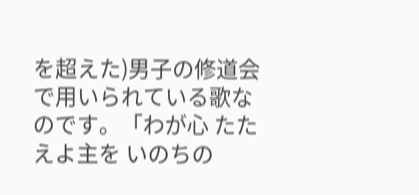を超えた)男子の修道会で用いられている歌なのです。「わが心 たたえよ主を いのちの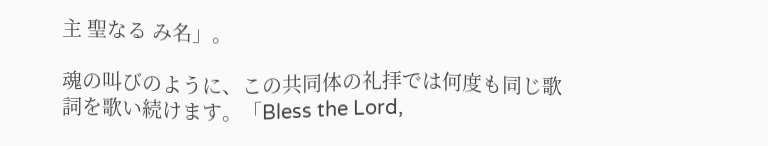主 聖なる み名」。

魂の叫びのように、この共同体の礼拝では何度も同じ歌詞を歌い続けます。「Bless the Lord,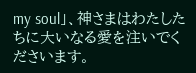my soul」、神さまはわたしたちに大いなる愛を注いでくださいます。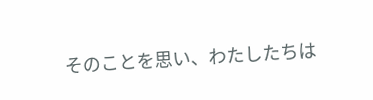そのことを思い、わたしたちは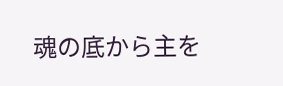魂の底から主を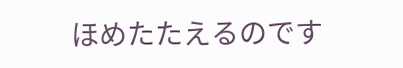ほめたたえるのです